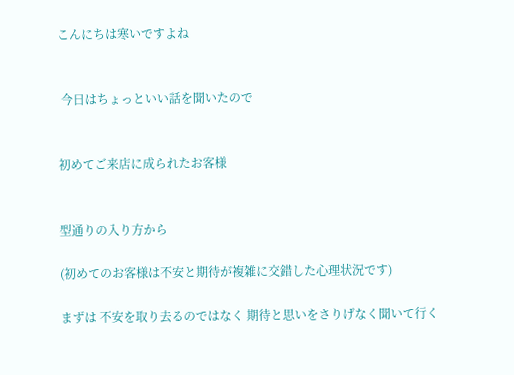こんにちは寒いですよね


 今日はちょっといい話を聞いたので


初めてご来店に成られたお客様


型通りの入り方から

(初めてのお客様は不安と期待が複雑に交錯した心理状況です)

まずは 不安を取り去るのではなく 期待と思いをさりげなく聞いて行く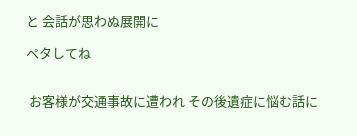と 会話が思わぬ展開に

ペタしてね


 お客様が交通事故に遭われ その後遺症に悩む話に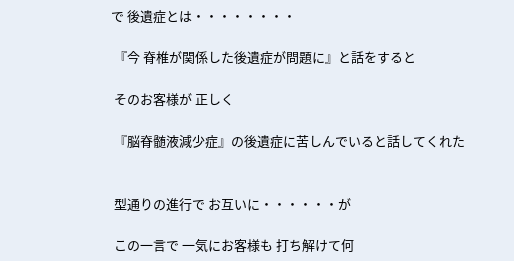で 後遺症とは・・・・・・・・

 『今 脊椎が関係した後遺症が問題に』と話をすると

 そのお客様が 正しく

 『脳脊髄液減少症』の後遺症に苦しんでいると話してくれた


 型通りの進行で お互いに・・・・・・が

 この一言で 一気にお客様も 打ち解けて何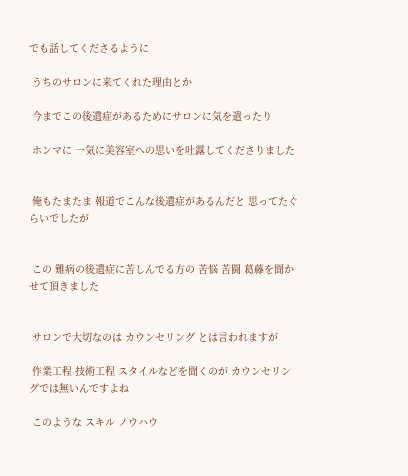でも話してくださるように

 うちのサロンに来てくれた理由とか

 今までこの後遺症があるためにサロンに気を遣ったり

 ホンマに 一気に美容室への思いを吐露してくださりました


 俺もたまたま 報道でこんな後遺症があるんだと 思ってたぐらいでしたが


 この 難病の後遺症に苦しんでる方の 苦悩 苦闘 葛藤を聞かせて頂きました


 サロンで大切なのは カウンセリング とは言われますが

 作業工程 技術工程 スタイルなどを聞くのが カウンセリングでは無いんですよね

 このような スキル ノウハウ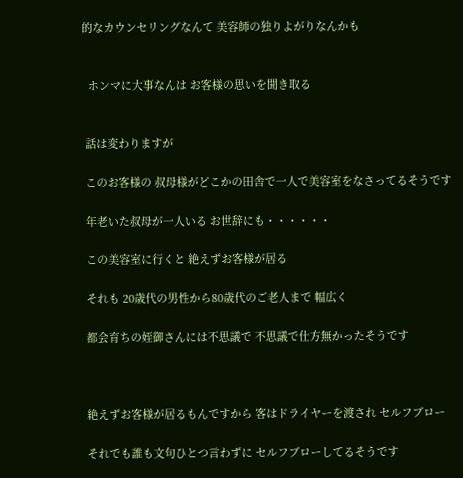的なカウンセリングなんて 美容師の独りよがりなんかも


  ホンマに大事なんは お客様の思いを聞き取る


 話は変わりますが

 このお客様の 叔母様がどこかの田舎で一人で美容室をなさってるそうです

 年老いた叔母が一人いる お世辞にも・・・・・・

 この美容室に行くと 絶えずお客様が居る

 それも 20歳代の男性から80歳代のご老人まで 幅広く

 都会育ちの姪御さんには不思議で 不思議で仕方無かったそうです



 絶えずお客様が居るもんですから 客はドライヤーを渡され セルフブロー

 それでも誰も文句ひとつ言わずに セルフブローしてるそうです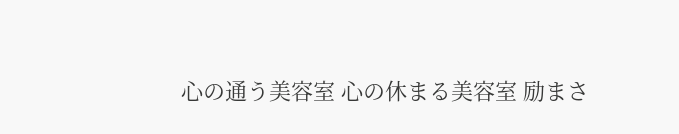心の通う美容室 心の休まる美容室 励まさ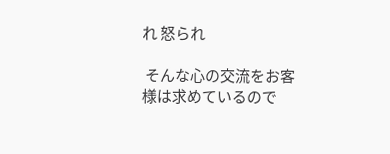れ 怒られ

 そんな心の交流をお客様は求めているので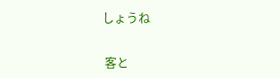しょうね


 客と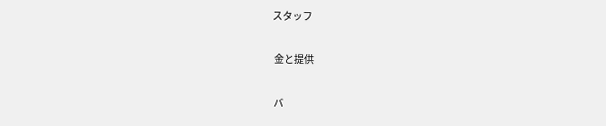スタッフ

 金と提供

 バ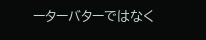ーターバターではなく